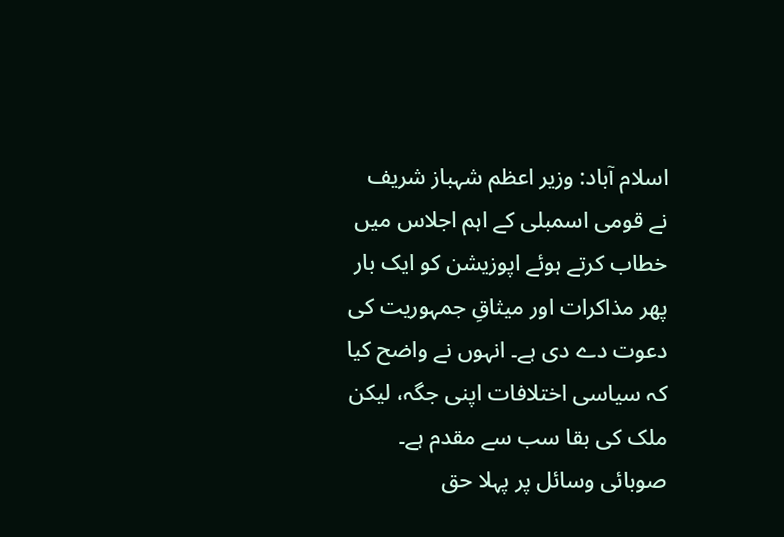اسلام آباد: وزیر اعظم شہباز شریف نے قومی اسمبلی کے اہم اجلاس میں خطاب کرتے ہوئے اپوزیشن کو ایک بار پھر مذاکرات اور میثاقِ جمہوریت کی دعوت دے دی ہے۔ انہوں نے واضح کیا کہ سیاسی اختلافات اپنی جگہ، لیکن ملک کی بقا سب سے مقدم ہے۔
صوبائی وسائل پر پہلا حق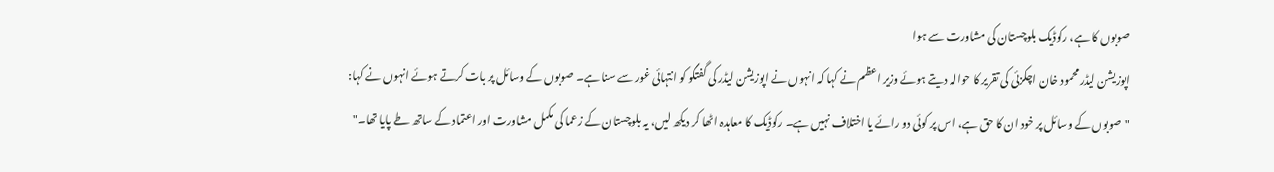صوبوں کا ہے، رکوڈیک بلوچستان کی مشاورت سے ہوا
اپوزیشن لیڈر محمود خان اچکزئی کی تقریر کا حوالہ دیتے ہوئے وزیر اعظم نے کہا کہ انہوں نے اپوزیشن لیڈر کی گفتگو کو انتہائی غور سے سنا ہے۔ صوبوں کے وسائل پر بات کرتے ہوئے انہوں نے کہا:
"صوبوں کے وسائل پر خود ان کا حق ہے، اس پر کوئی دو رائے یا اختلاف نہیں ہے۔ رکوڈیک کا معاہدہ اٹھا کر دیکھ لیں، یہ بلوچستان کے زعما کی مکمل مشاورت اور اعتماد کے ساتھ طے پایا تھا۔"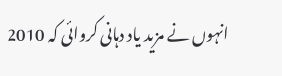انہوں نے مزید یاد دہانی کروائی کہ 2010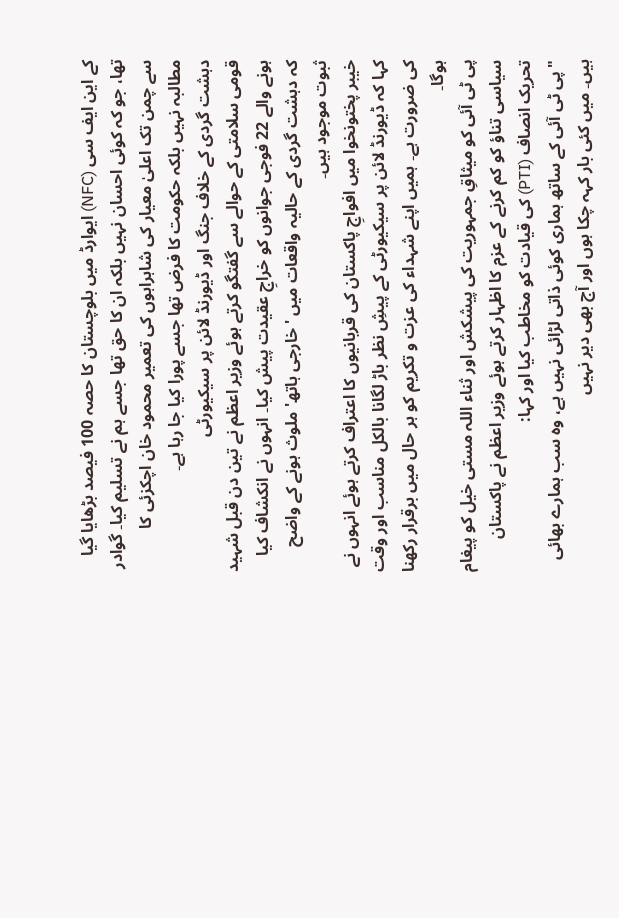کے این ایف سی (NFC) ایوارڈ میں بلوچستان کا حصہ 100 فیصد بڑھایا گیا تھا، جو کہ کوئی احسان نہیں بلکہ ان کا حق تھا جسے ہم نے تسلیم کیا۔ گوادر سے چمن تک اعلیٰ معیار کی شاہراہوں کی تعمیر محمود خان اچکزئی کا مطالبہ نہیں بلکہ حکومت کا فرض تھا جسے پورا کیا جا رہا ہے۔
دہشت گردی کے خلاف جنگ اور ڈیورنڈ لائن پر سیکیورٹی
قومی سلامتی کے حوالے سے گفتگو کرتے ہوئے وزیر اعظم نے تین دن قبل شہید ہونے والے 22 فوجی جوانوں کو خراجِ عقیدت پیش کیا۔ انہوں نے انکشاف کیا کہ دہشت گردی کے حالیہ واقعات میں 'خارجی ہاتھ' ملوث ہونے کے واضح ثبوت موجود ہیں۔
خیبر پختونخوا میں افواجِ پاکستان کی قربانیوں کا اعتراف کرتے ہوئے انہوں نے کہا کہ ڈیورنڈ لائن پر سیکیورٹی کے پیشِ نظر باڑ لگانا بالکل مناسب اور وقت کی ضرورت ہے۔ ہمیں اپنے شہداء کی عزت و تکریم کو ہر حال میں برقرار رکھنا ہوگا۔
پی ٹی آئی کو میثاقِ جمہوریت کی پیشکش اور ثناء اللہ مستی خیل کو پیغام
سیاسی تناؤ کو کم کرنے کے عزم کا اظہار کرتے ہوئے وزیر اعظم نے پاکستان تحریک انصاف (PTI) کی قیادت کو مخاطب کیا اور کہا:
"پی ٹی آئی کے ساتھ ہماری کوئی ذاتی لڑائی نہیں ہے، وہ سب ہمارے بھائی ہیں۔ میں کئی بار کہہ چکا ہوں اور آج بھی دیر نہیں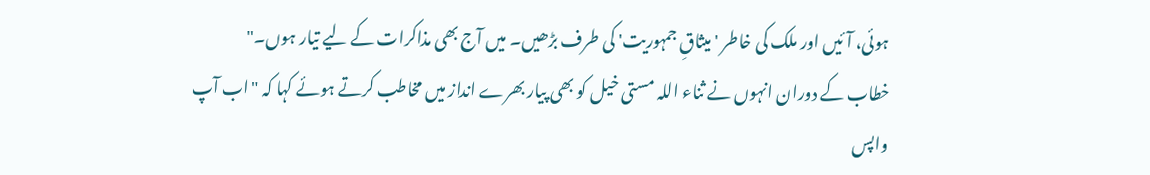ہوئی، آئیں اور ملک کی خاطر 'میثاقِ جمہوریت' کی طرف بڑھیں۔ میں آج بھی مذاکرات کے لیے تیار ہوں۔"
خطاب کے دوران انہوں نے ثناء اللہ مستی خیل کو بھی پیار بھرے انداز میں مخاطب کرتے ہوئے کہا کہ "اب آپ واپس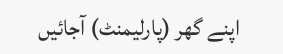اپنے گھر (پارلیمنٹ) آجائیں